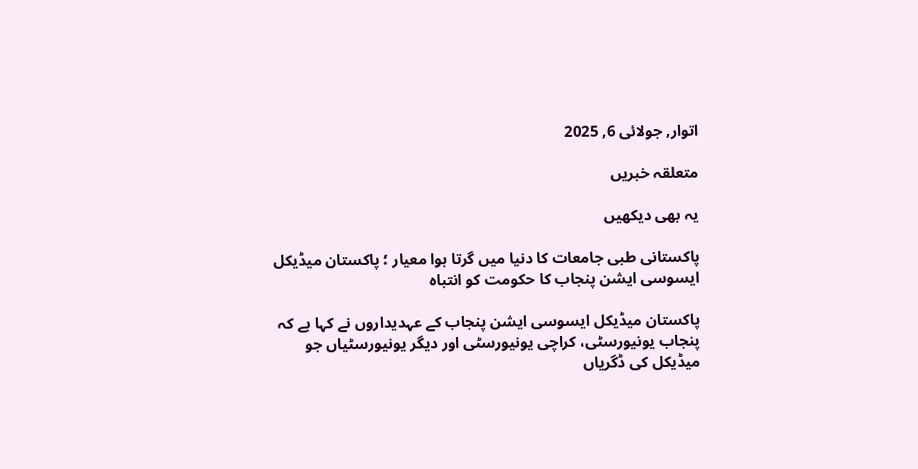اتوار, جولائی 6, 2025

متعلقہ خبریں

یہ بھی دیکھیں

پاکستانی طبی جامعات کا دنیا میں گرتا ہوا معیار ؛ پاکستان میڈیکل ایسوسی ایشن پنجاب کا حکومت کو انتباہ

پاکستان میڈیکل ایسوسی ایشن پنجاب کے عہدیداروں نے کہا ہے کہ پنجاب یونیورسٹی، کراچی یونیورسٹی اور دیگر یونیورسٹیاں جو میڈیکل کی ڈگریاں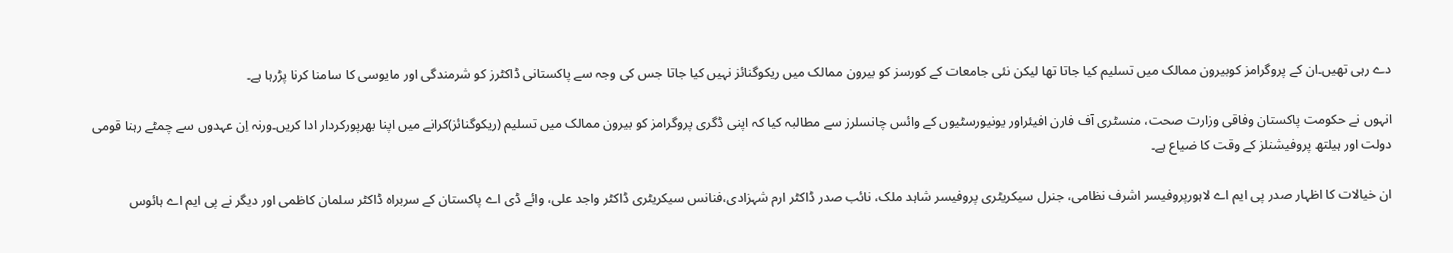دے رہی تھیں۔ان کے پروگرامز کوبیرون ممالک میں تسلیم کیا جاتا تھا لیکن نئی جامعات کے کورسز کو بیرون ممالک میں ریکوگنائز نہیں کیا جاتا جس کی وجہ سے پاکستانی ڈاکٹرز کو شرمندگی اور مایوسی کا سامنا کرنا پڑرہا ہے۔

انہوں نے حکومت پاکستان وفاقی وزارت صحت، منسٹری آف فارن افیئراور یونیورسٹیوں کے وائس چانسلرز سے مطالبہ کیا کہ اپنی ڈگری پروگرامز کو بیرون ممالک میں تسلیم (ریکوگنائز)کرانے میں اپنا بھرپورکردار ادا کریں۔ورنہ اِن عہدوں سے چمٹے رہنا قومی دولت اور ہیلتھ پروفیشنلز کے وقت کا ضیاع ہے۔

ان خیالات کا اظہار صدر پی ایم اے لاہورپروفیسر اشرف نظامی، جنرل سیکریٹری پروفیسر شاہد ملک، نائب صدر ڈاکٹر ارم شہزادی،فنانس سیکریٹری ڈاکٹر واجد علی، وائے ڈی اے پاکستان کے سربراہ ڈاکٹر سلمان کاظمی اور دیگر نے پی ایم اے ہائوس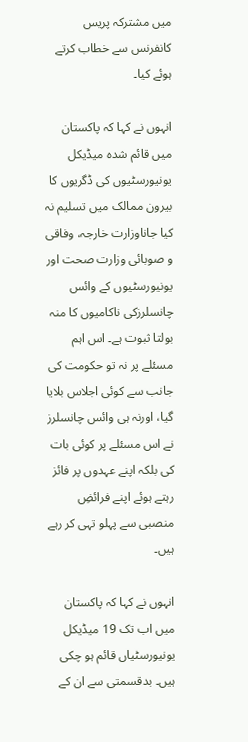میں مشترکہ پریس کانفرنس سے خطاب کرتے ہوئے کیا۔

انہوں نے کہا کہ پاکستان میں قائم شدہ میڈیکل یونیورسٹیوں کی ڈگریوں کا بیرون ممالک میں تسلیم نہ کیا جاناوزارت خارجہ، وفاقی و صوبائی وزارت صحت اور یونیورسٹیوں کے وائس چانسلرزکی ناکامیوں کا منہ بولتا ثبوت ہے۔ اس اہم مسئلے پر نہ تو حکومت کی جانب سے کوئی اجلاس بلایا گیا، اورنہ ہی وائس چانسلرز نے اس مسئلے پر کوئی بات کی بلکہ اپنے عہدوں پر فائز رہتے ہوئے اپنے فرائضِ منصبی سے پہلو تہی کر رہے ہیں۔

انہوں نے کہا کہ پاکستان میں اب تک 19 میڈیکل یونیورسٹیاں قائم ہو چکی ہیں۔ بدقسمتی سے ان کے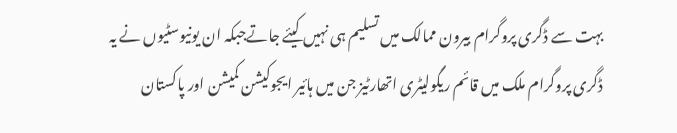بہت سے ڈگری پروگرام بیرون ممالک میں تسلیم ہی نہیں کیئے جاتےجبکہ ان یونیوسٹیوں نے یہ ڈگری پروگرام ملک میں قائم ریگولیٹری اتھارٹیز جن میں ہائیر ایجوکیشن کمیشن اور پاکستان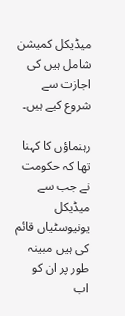میڈیکل کمیشن شامل ہیں کی اجازت سے شروع کیے ہیں۔

رہنماؤں کا کہنا تھا کہ حکومت نے جب سے میڈیکل یونیوسٹیاں قائم کی ہیں مبینہ طور پر ان کو اب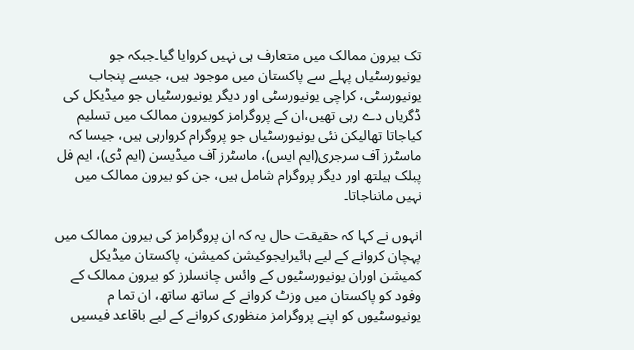تک بیرون ممالک میں متعارف ہی نہیں کروایا گیا۔جبکہ جو یونیورسٹیاں پہلے سے پاکستان میں موجود ہیں، جیسے پنجاب یونیورسٹی، کراچی یونیورسٹی اور دیگر یونیورسٹیاں جو میڈیکل کی ڈگریاں دے رہی تھیں،ان کے پروگرامز کوبیرون ممالک میں تسلیم کیاجاتا تھالیکن نئی یونیورسٹیاں جو پروگرام کروارہی ہیں، جیسا کہ ماسٹرز آف سرجری(ایم ایس)، ماسٹرز آف میڈیسن (ایم ڈی)، ایم فل پبلک ہیلتھ اور دیگر پروگرام شامل ہیں، جن کو بیرون ممالک میں نہیں مانناجاتا۔

انہوں نے کہا کہ حقیقت حال یہ کہ ان پروگرامز کی بیرون ممالک میں پہچان کروانے کے لیے ہائیرایجوکیشن کمیشن، پاکستان میڈیکل کمیشن اوران یونیورسٹیوں کے وائس چانسلرز کو بیرون ممالک کے وفود کو پاکستان میں وزٹ کروانے کے ساتھ ساتھ، ان تما م یونیوسٹیوں کو اپنے پروگرامز منظوری کروانے کے لیے باقاعد فیسیں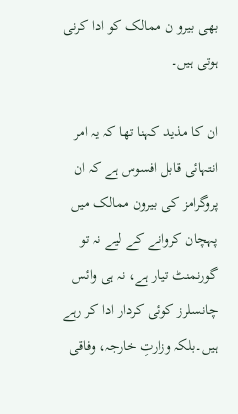بھی بیرو ن ممالک کو ادا کرنی ہوتی ہیں۔

ان کا مذید کہنا تھا کہ یہ امر انتہائی قابل افسوس ہے کہ ان پروگرامز کی بیرون ممالک میں پہچان کروانے کے لیے نہ تو گورنمنٹ تیار ہے، نہ ہی وائس چانسلرز کوئی کردار ادا کر رہے ہیں۔بلکہ وزارتِ خارجہ، وفاقی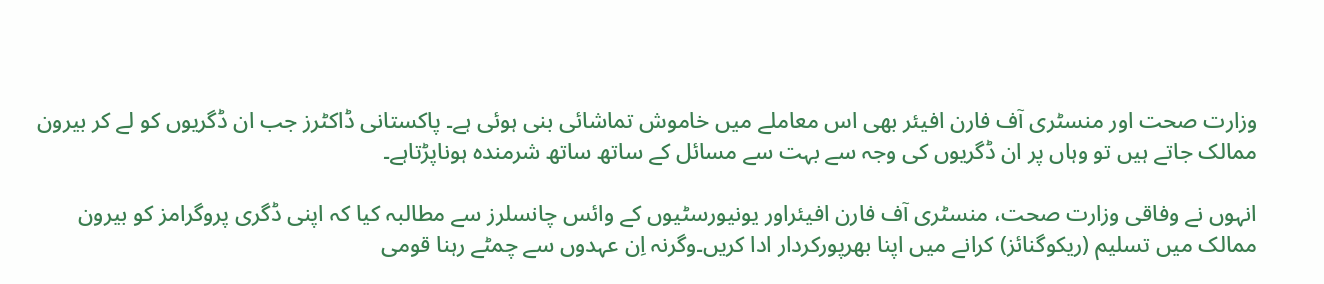وزارت صحت اور منسٹری آف فارن افیئر بھی اس معاملے میں خاموش تماشائی بنی ہوئی ہے۔ پاکستانی ڈاکٹرز جب ان ڈگریوں کو لے کر بیرون ممالک جاتے ہیں تو وہاں پر ان ڈگریوں کی وجہ سے بہت سے مسائل کے ساتھ ساتھ شرمندہ ہوناپڑتاہے۔

انہوں نے وفاقی وزارت صحت، منسٹری آف فارن افیئراور یونیورسٹیوں کے وائس چانسلرز سے مطالبہ کیا کہ اپنی ڈگری پروگرامز کو بیرون ممالک میں تسلیم (ریکوگنائز) کرانے میں اپنا بھرپورکردار ادا کریں۔وگرنہ اِن عہدوں سے چمٹے رہنا قومی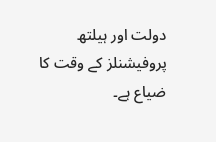دولت اور ہیلتھ پروفیشنلز کے وقت کا ضیاع ہے۔